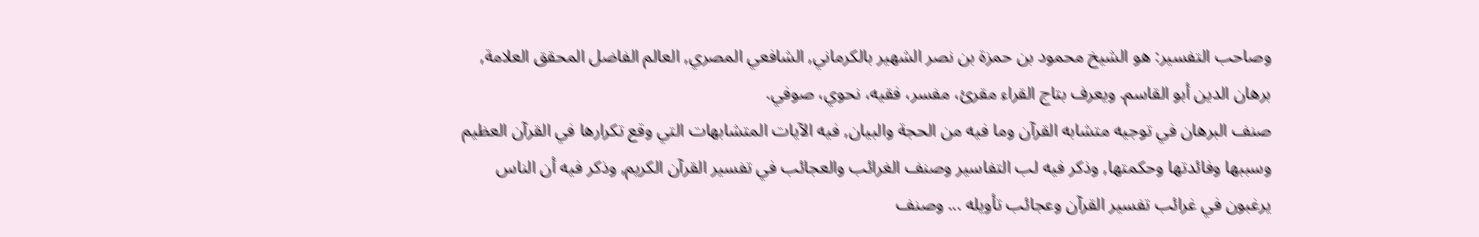وصاحب التفسير: هو الشيخ محمود بن حمزة بن نصر الشهير بالكرماني, الشافعي المصري, العالم الفاضل المحقق العلامة, برهان الدين أبو القاسم. ويعرف بتاج القراء مقرئ، مفسر، فقيه، نحوي، صوفي.
صنف البرهان في توجيه متشابه القرآن وما فيه من الحجة والبيان, فيه الآيات المتشابهات التي وقع تكرارها في القرآن العظيم وسببها وفائدتها وحكمتها, وذكر فيه لب التفاسير وصنف الغرائب والعجائب في تفسير القرآن الكريم, وذكر فيه أن الناس يرغبون في غرائب تفسير القرآن وعجائب تأويله ... وصنف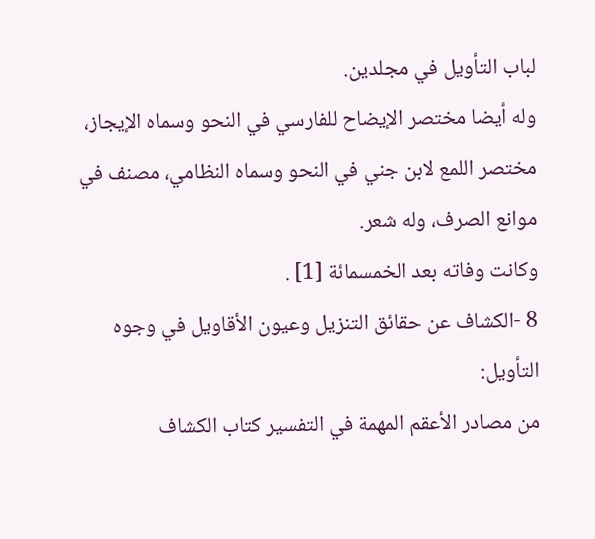لباب التأويل في مجلدين.
وله أيضا مختصر الإيضاح للفارسي في النحو وسماه الإيجاز، مختصر اللمع لابن جني في النحو وسماه النظامي، مصنف في موانع الصرف، وله شعر.
وكانت وفاته بعد الخمسمائة [1] .
8 -الكشاف عن حقائق التنزيل وعيون الأقاويل في وجوه التأويل:
من مصادر الأعقم المهمة في التفسير كتاب الكشاف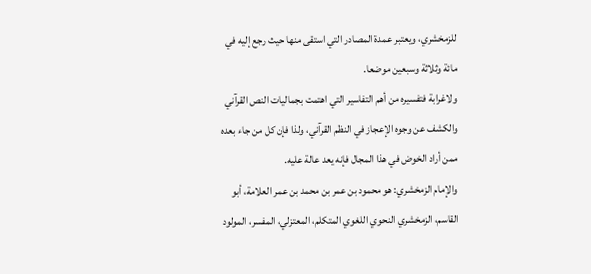للزمخشري، ويعتبر عمدة المصادر التي استقى منها حيث رجع إليه في مائة وثلاثة وسبعين موضعا.
ولاغرابة فتفسيره من أهم التفاسير التي اهتمت بجماليات النص القرآني والكشف عن وجوه الإعجاز في النظم القرآني، ولذا فإن كل من جاء بعده ممن أراد الخوض في هذا المجال فإنه يعد عالة عليه.
والإمام الزمخشري: هو محمود بن عمر بن محمد بن عمر العلامة، أبو القاسم، الزمخشري النحوي اللغوي المتكلم، المعتزلي، المفسر، المولود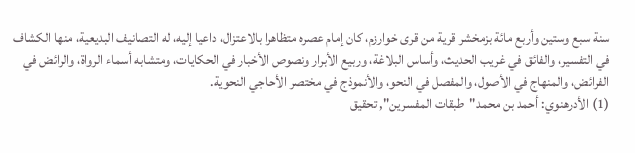سنة سبع وستين وأربع مائة بزمخشر قرية من قرى خوارزم، كان إمام عصره متظاهرا بالاعتزال، داعيا إليه، له التصانيف البديعية، منها الكشاف في التفسير، والفائق في غريب الحديث، وأساس البلاغة، وربيع الأبرار ونصوص الأخبار في الحكايات، ومتشابه أسماء الرواة، والرائض في الفرائض، والمنهاج في الأصول، والمفصل في النحو، والأنموذج في مختصر الأحاجي النحوية.
(1) الأدرهنوي: أحمد بن محمد"طبقات المفسرين", تحقيق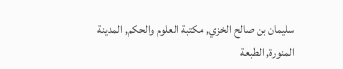سليمان بن صالح الخزي, مكتبة العلوم والحكم, المدينة المنورة, الطبعة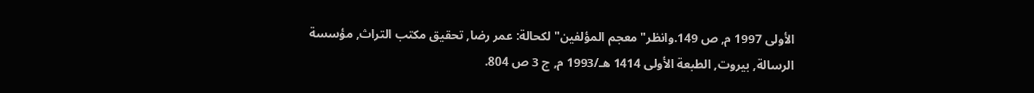الأولى 1997 م, ص 149.وانظر"معجم المؤلفين"لكحالة: عمر رضا, تحقيق مكتب التراث, مؤسسة الرسالة, بيروت, الطبعة الأولى 1414 هـ/1993 م, ج 3 ص 804.